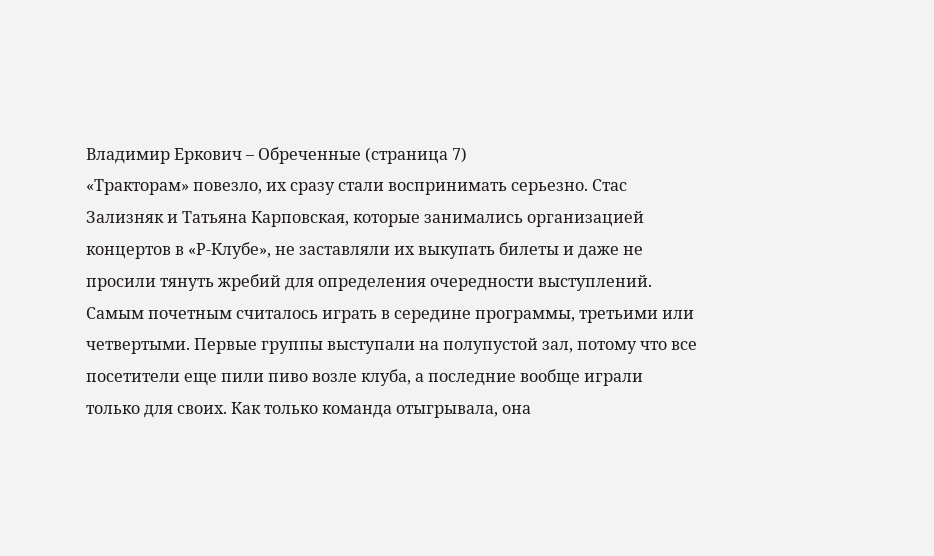Владимир Еркович – Обреченные (страница 7)
«Тракторам» повезло, их сразу стали воспринимать серьезно. Стас Зализняк и Татьяна Карповская, которые занимались организацией концертов в «Р-Клубе», не заставляли их выкупать билеты и даже не просили тянуть жребий для определения очередности выступлений. Самым почетным считалось играть в середине программы, третьими или четвертыми. Первые группы выступали на полупустой зал, потому что все посетители еще пили пиво возле клуба, а последние вообще играли только для своих. Как только команда отыгрывала, она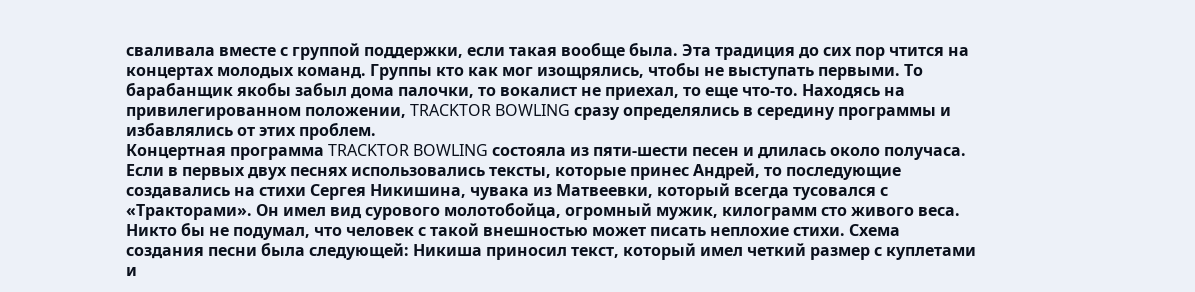сваливала вместе с группой поддержки, если такая вообще была. Эта традиция до сих пор чтится на концертах молодых команд. Группы кто как мог изощрялись, чтобы не выступать первыми. То барабанщик якобы забыл дома палочки, то вокалист не приехал, то еще что-то. Находясь на привилегированном положении, TRACKTOR BOWLING сразу определялись в середину программы и избавлялись от этих проблем.
Концертная программа TRACKTOR BOWLING состояла из пяти-шести песен и длилась около получаса. Если в первых двух песнях использовались тексты, которые принес Андрей, то последующие создавались на стихи Сергея Никишина, чувака из Матвеевки, который всегда тусовался с «Тракторами». Он имел вид сурового молотобойца, огромный мужик, килограмм сто живого веса. Никто бы не подумал, что человек с такой внешностью может писать неплохие стихи. Схема создания песни была следующей: Никиша приносил текст, который имел четкий размер с куплетами и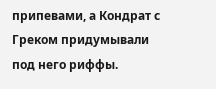припевами, а Кондрат с Греком придумывали под него риффы.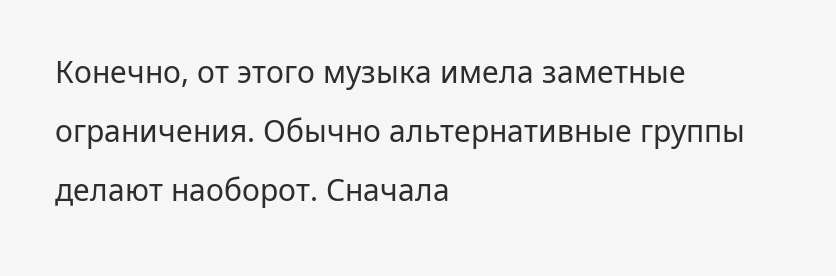Конечно, от этого музыка имела заметные ограничения. Обычно альтернативные группы делают наоборот. Сначала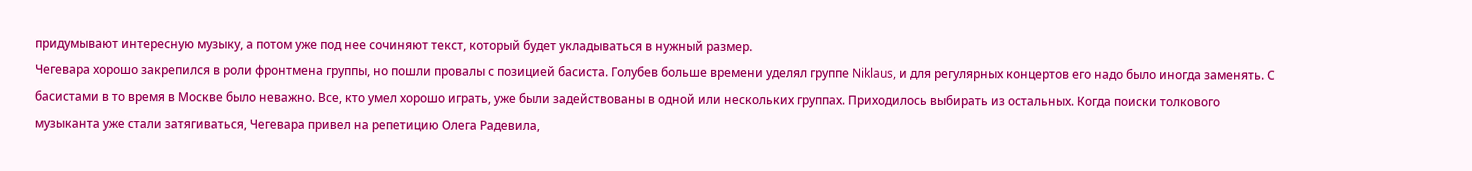придумывают интересную музыку, а потом уже под нее сочиняют текст, который будет укладываться в нужный размер.
Чегевара хорошо закрепился в роли фронтмена группы, но пошли провалы с позицией басиста. Голубев больше времени уделял группе Niklaus, и для регулярных концертов его надо было иногда заменять. С басистами в то время в Москве было неважно. Все, кто умел хорошо играть, уже были задействованы в одной или нескольких группах. Приходилось выбирать из остальных. Когда поиски толкового музыканта уже стали затягиваться, Чегевара привел на репетицию Олега Радевила,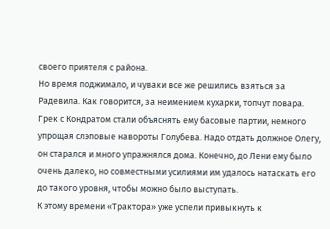своего приятеля с района.
Но время поджимало, и чуваки все же решились взяться за Радевила. Как говорится, за неимением кухарки, топчут повара. Грек с Кондратом стали объяснять ему басовые партии, немного упрощая слэповые навороты Голубева. Надо отдать должное Олегу, он старался и много упражнялся дома. Конечно, до Лени ему было очень далеко, но совместными усилиями им удалось натаскать его до такого уровня, чтобы можно было выступать.
К этому времени «Трактора» уже успели привыкнуть к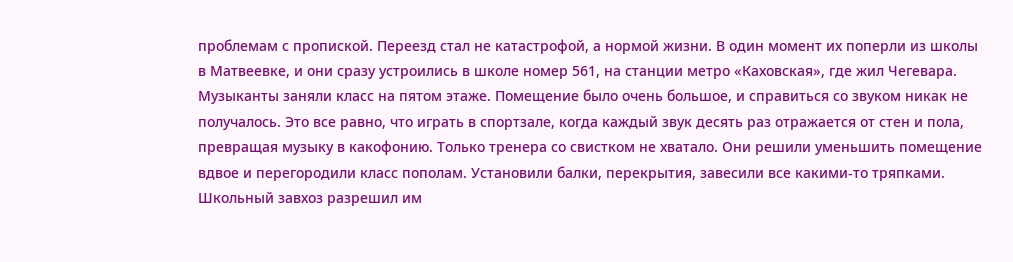проблемам с пропиской. Переезд стал не катастрофой, а нормой жизни. В один момент их поперли из школы в Матвеевке, и они сразу устроились в школе номер 561, на станции метро «Каховская», где жил Чегевара. Музыканты заняли класс на пятом этаже. Помещение было очень большое, и справиться со звуком никак не получалось. Это все равно, что играть в спортзале, когда каждый звук десять раз отражается от стен и пола, превращая музыку в какофонию. Только тренера со свистком не хватало. Они решили уменьшить помещение вдвое и перегородили класс пополам. Установили балки, перекрытия, завесили все какими-то тряпками. Школьный завхоз разрешил им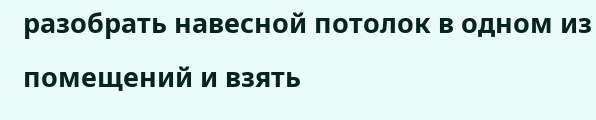разобрать навесной потолок в одном из помещений и взять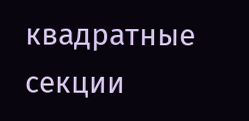квадратные секции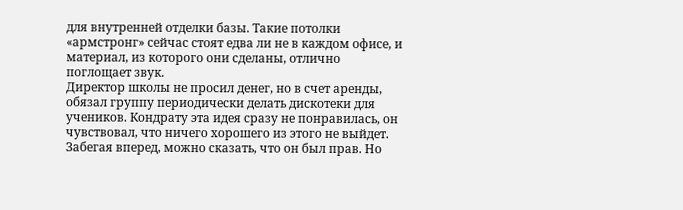для внутренней отделки базы. Такие потолки «армстронг» сейчас стоят едва ли не в каждом офисе, и материал, из которого они сделаны, отлично поглощает звук.
Директор школы не просил денег, но в счет аренды, обязал группу периодически делать дискотеки для учеников. Кондрату эта идея сразу не понравилась, он чувствовал, что ничего хорошего из этого не выйдет. Забегая вперед, можно сказать, что он был прав. Но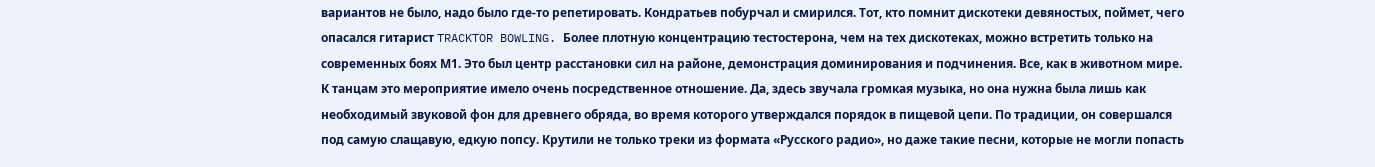вариантов не было, надо было где-то репетировать. Кондратьев побурчал и смирился. Тот, кто помнит дискотеки девяностых, поймет, чего опасался гитарист TRACKTOR BOWLING. Более плотную концентрацию тестостерона, чем на тех дискотеках, можно встретить только на современных боях М1. Это был центр расстановки сил на районе, демонстрация доминирования и подчинения. Все, как в животном мире. К танцам это мероприятие имело очень посредственное отношение. Да, здесь звучала громкая музыка, но она нужна была лишь как необходимый звуковой фон для древнего обряда, во время которого утверждался порядок в пищевой цепи. По традиции, он совершался под самую слащавую, едкую попсу. Крутили не только треки из формата «Русского радио», но даже такие песни, которые не могли попасть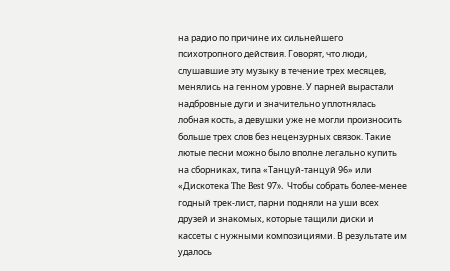на радио по причине их сильнейшего психотропного действия. Говорят, что люди, слушавшие эту музыку в течение трех месяцев, менялись на генном уровне. У парней вырастали надбровные дуги и значительно уплотнялась лобная кость, а девушки уже не могли произносить больше трех слов без нецензурных связок. Такие лютые песни можно было вполне легально купить на сборниках, типа «Танцуй-танцуй 96» или «Дискотека The Best 97». Чтобы собрать более-менее годный трек-лист, парни подняли на уши всех друзей и знакомых, которые тащили диски и кассеты с нужными композициями. В результате им удалось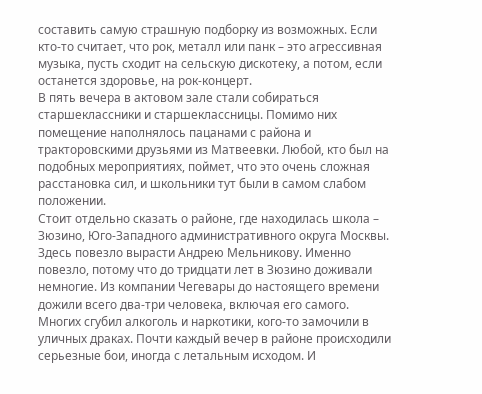составить самую страшную подборку из возможных. Если кто-то считает, что рок, металл или панк – это агрессивная музыка, пусть сходит на сельскую дискотеку, а потом, если останется здоровье, на рок-концерт.
В пять вечера в актовом зале стали собираться старшеклассники и старшеклассницы. Помимо них помещение наполнялось пацанами с района и тракторовскими друзьями из Матвеевки. Любой, кто был на подобных мероприятиях, поймет, что это очень сложная расстановка сил, и школьники тут были в самом слабом положении.
Стоит отдельно сказать о районе, где находилась школа – Зюзино, Юго-Западного административного округа Москвы. Здесь повезло вырасти Андрею Мельникову. Именно повезло, потому что до тридцати лет в Зюзино доживали немногие. Из компании Чегевары до настоящего времени дожили всего два-три человека, включая его самого. Многих сгубил алкоголь и наркотики, кого-то замочили в уличных драках. Почти каждый вечер в районе происходили серьезные бои, иногда с летальным исходом. И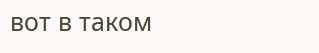вот в таком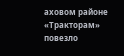аховом районе «Тракторам» повезло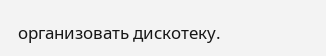организовать дискотеку.